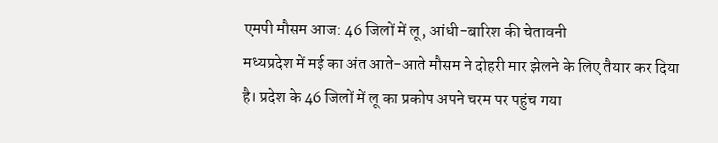एमपी मौसम आज: 46 जिलों में लू, आंधी-बारिश की चेतावनी
मध्यप्रदेश में मई का अंत आते-आते मौसम ने दोहरी मार झेलने के लिए तैयार कर दिया है। प्रदेश के 46 जिलों में लू का प्रकोप अपने चरम पर पहुंच गया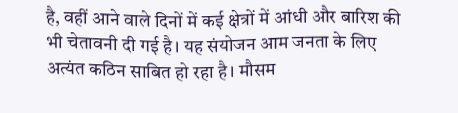है, वहीं आने वाले दिनों में कई क्षेत्रों में आंधी और बारिश की भी चेतावनी दी गई है। यह संयोजन आम जनता के लिए अत्यंत कठिन साबित हो रहा है। मौसम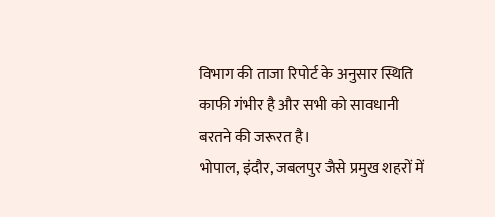विभाग की ताजा रिपोर्ट के अनुसार स्थिति काफी गंभीर है और सभी को सावधानी बरतने की जरूरत है।
भोपाल, इंदौर, जबलपुर जैसे प्रमुख शहरों में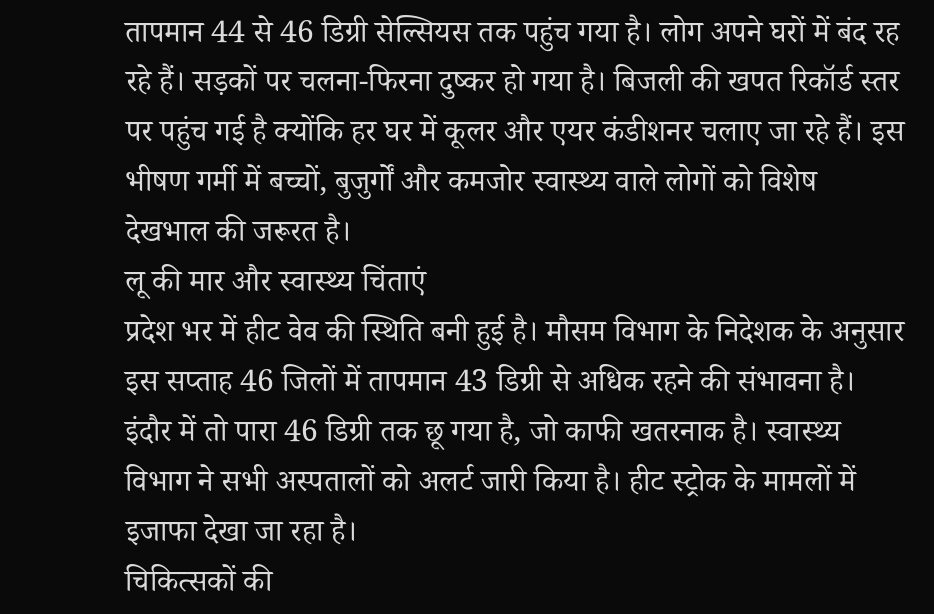तापमान 44 से 46 डिग्री सेल्सियस तक पहुंच गया है। लोग अपने घरों में बंद रह रहे हैं। सड़कों पर चलना-फिरना दुष्कर हो गया है। बिजली की खपत रिकॉर्ड स्तर पर पहुंच गई है क्योंकि हर घर में कूलर और एयर कंडीशनर चलाए जा रहे हैं। इस भीषण गर्मी में बच्चों, बुजुर्गों और कमजोर स्वास्थ्य वाले लोगों को विशेष देखभाल की जरूरत है।
लू की मार और स्वास्थ्य चिंताएं
प्रदेश भर में हीट वेव की स्थिति बनी हुई है। मौसम विभाग के निदेशक के अनुसार इस सप्ताह 46 जिलों में तापमान 43 डिग्री से अधिक रहने की संभावना है। इंदौर में तो पारा 46 डिग्री तक छू गया है, जो काफी खतरनाक है। स्वास्थ्य विभाग ने सभी अस्पतालों को अलर्ट जारी किया है। हीट स्ट्रोक के मामलों में इजाफा देखा जा रहा है।
चिकित्सकों की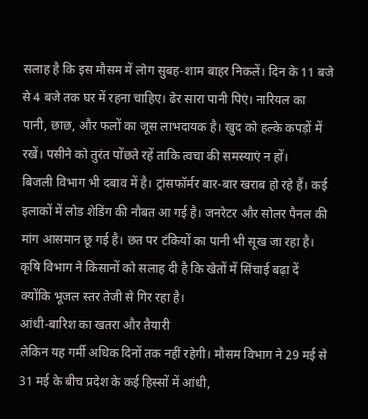सलाह है कि इस मौसम में लोग सुबह-शाम बाहर निकलें। दिन के 11 बजे से 4 बजे तक घर में रहना चाहिए। ढेर सारा पानी पिएं। नारियल का पानी, छाछ, और फलों का जूस लाभदायक है। खुद को हल्के कपड़ों में रखें। पसीने को तुरंत पोंछते रहें ताकि त्वचा की समस्याएं न हों।
बिजली विभाग भी दबाव में है। ट्रांसफॉर्मर बार-बार खराब हो रहे हैं। कई इलाकों में लोड शेडिंग की नौबत आ गई है। जनरेटर और सोलर पैनल की मांग आसमान छू गई है। छत पर टंकियों का पानी भी सूख जा रहा है। कृषि विभाग ने किसानों को सलाह दी है कि खेतों में सिंचाई बढ़ा दें क्योंकि भूजल स्तर तेजी से गिर रहा है।
आंधी-बारिश का खतरा और तैयारी
लेकिन यह गर्मी अधिक दिनों तक नहीं रहेगी। मौसम विभाग ने 29 मई से 31 मई के बीच प्रदेश के कई हिस्सों में आंधी,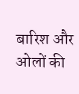बारिश और ओलों की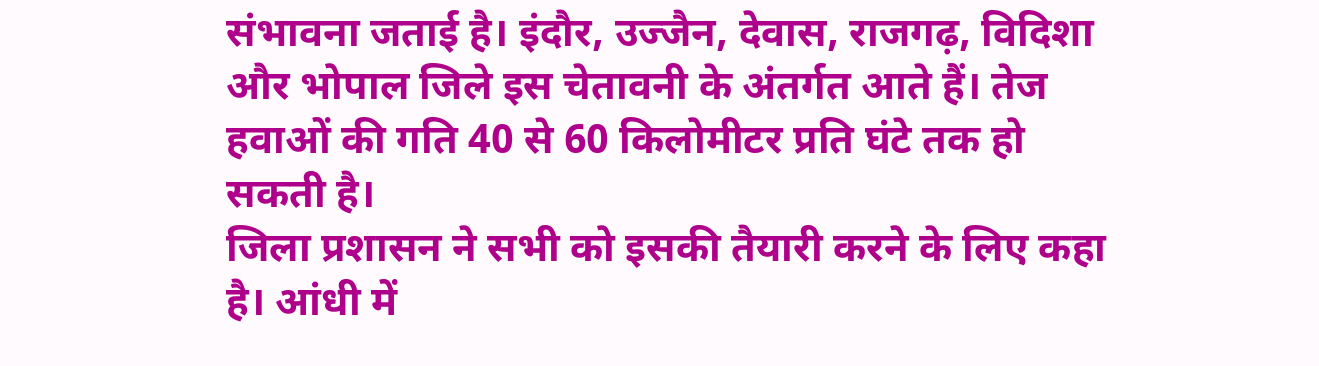संभावना जताई है। इंदौर, उज्जैन, देवास, राजगढ़, विदिशा और भोपाल जिले इस चेतावनी के अंतर्गत आते हैं। तेज हवाओं की गति 40 से 60 किलोमीटर प्रति घंटे तक हो सकती है।
जिला प्रशासन ने सभी को इसकी तैयारी करने के लिए कहा है। आंधी में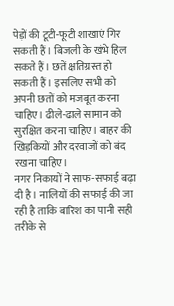पेड़ों की टूटी-फूटी शाखाएं गिर सकती हैं। बिजली के खंभे हिल सकते हैं। छतें क्षतिग्रस्त हो सकती हैं। इसलिए सभी को अपनी छतों को मजबूत करना चाहिए। ढीले-ढाले सामान को सुरक्षित करना चाहिए। बाहर की खिड़कियों और दरवाजों को बंद रखना चाहिए।
नगर निकायों ने साफ-सफाई बढ़ा दी है। नालियों की सफाई की जा रही है ताकि बारिश का पानी सही तरीके से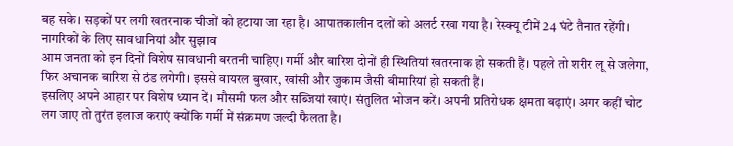बह सके। सड़कों पर लगी खतरनाक चीजों को हटाया जा रहा है। आपातकालीन दलों को अलर्ट रखा गया है। रेस्क्यू टीमें 24 घंटे तैनात रहेंगी।
नागरिकों के लिए सावधानियां और सुझाव
आम जनता को इन दिनों विशेष सावधानी बरतनी चाहिए। गर्मी और बारिश दोनों ही स्थितियां खतरनाक हो सकती हैं। पहले तो शरीर लू से जलेगा, फिर अचानक बारिश से ठंड लगेगी। इससे वायरल बुखार, खांसी और जुकाम जैसी बीमारियां हो सकती हैं।
इसलिए अपने आहार पर विशेष ध्यान दें। मौसमी फल और सब्जियां खाएं। संतुलित भोजन करें। अपनी प्रतिरोधक क्षमता बढ़ाएं। अगर कहीं चोट लग जाए तो तुरंत इलाज कराएं क्योंकि गर्मी में संक्रमण जल्दी फैलता है।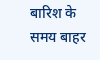बारिश के समय बाहर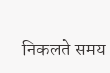निकलते समय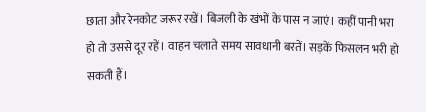छाता और रेनकोट जरूर रखें। बिजली के खंभों के पास न जाएं। कहीं पानी भरा हो तो उससे दूर रहें। वाहन चलाते समय सावधानी बरतें। सड़कें फिसलन भरी हो सकती हैं।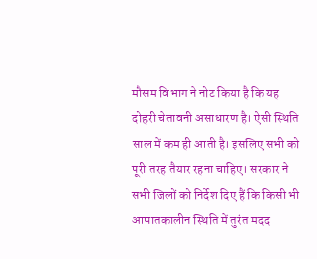मौसम विभाग ने नोट किया है कि यह दोहरी चेतावनी असाधारण है। ऐसी स्थिति साल में कम ही आती है। इसलिए सभी को पूरी तरह तैयार रहना चाहिए। सरकार ने सभी जिलों को निर्देश दिए हैं कि किसी भी आपातकालीन स्थिति में तुरंत मदद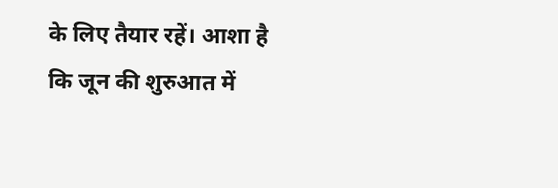के लिए तैयार रहें। आशा है कि जून की शुरुआत में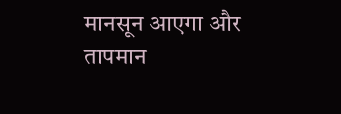मानसून आएगा और तापमान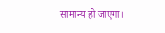सामान्य हो जाएगा।